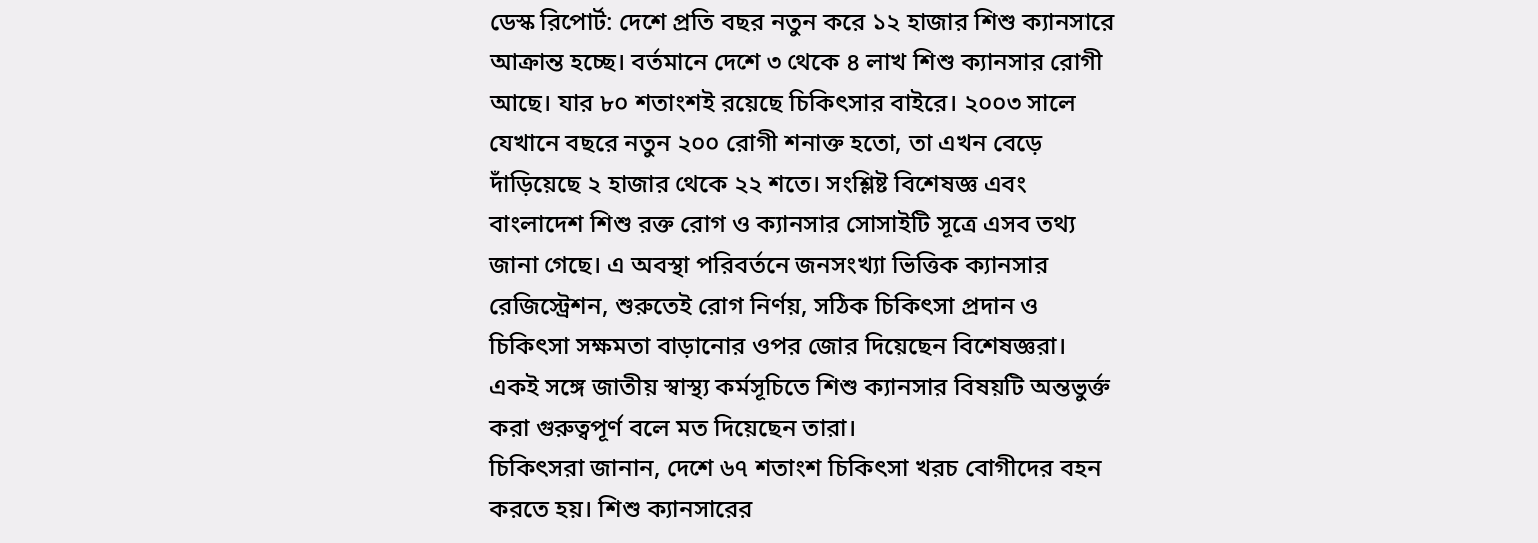ডেস্ক রিপোর্ট: দেশে প্রতি বছর নতুন করে ১২ হাজার শিশু ক্যানসারে আক্রান্ত হচ্ছে। বর্তমানে দেশে ৩ থেকে ৪ লাখ শিশু ক্যানসার রোগী আছে। যার ৮০ শতাংশই রয়েছে চিকিৎসার বাইরে। ২০০৩ সালে যেখানে বছরে নতুন ২০০ রোগী শনাক্ত হতো, তা এখন বেড়ে দাঁড়িয়েছে ২ হাজার থেকে ২২ শতে। সংশ্লিষ্ট বিশেষজ্ঞ এবং বাংলাদেশ শিশু রক্ত রোগ ও ক্যানসার সোসাইটি সূত্রে এসব তথ্য জানা গেছে। এ অবস্থা পরিবর্তনে জনসংখ্যা ভিত্তিক ক্যানসার রেজিস্ট্রেশন, শুরুতেই রোগ নির্ণয়, সঠিক চিকিৎসা প্রদান ও চিকিৎসা সক্ষমতা বাড়ানোর ওপর জোর দিয়েছেন বিশেষজ্ঞরা। একই সঙ্গে জাতীয় স্বাস্থ্য কর্মসূচিতে শিশু ক্যানসার বিষয়টি অন্তভুর্ক্ত করা গুরুত্বপূর্ণ বলে মত দিয়েছেন তারা।
চিকিৎসরা জানান, দেশে ৬৭ শতাংশ চিকিৎসা খরচ বোগীদের বহন করতে হয়। শিশু ক্যানসারের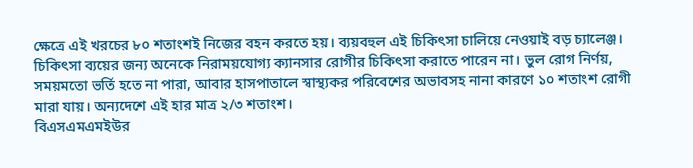ক্ষেত্রে এই খরচের ৮০ শতাংশই নিজের বহন করতে হয়। ব্যয়বহুল এই চিকিৎসা চালিয়ে নেওয়াই বড় চ্যালেঞ্জ। চিকিৎসা ব্যয়ের জন্য অনেকে নিরাময়যোগ্য ক্যানসার রোগীর চিকিৎসা করাতে পারেন না। ভুল রোগ নির্ণয়, সময়মতো ভর্তি হতে না পারা, আবার হাসপাতালে স্বাস্থ্যকর পরিবেশের অভাবসহ নানা কারণে ১০ শতাংশ রোগী মারা যায়। অন্যদেশে এই হার মাত্র ২/৩ শতাংশ।
বিএসএমএমইউর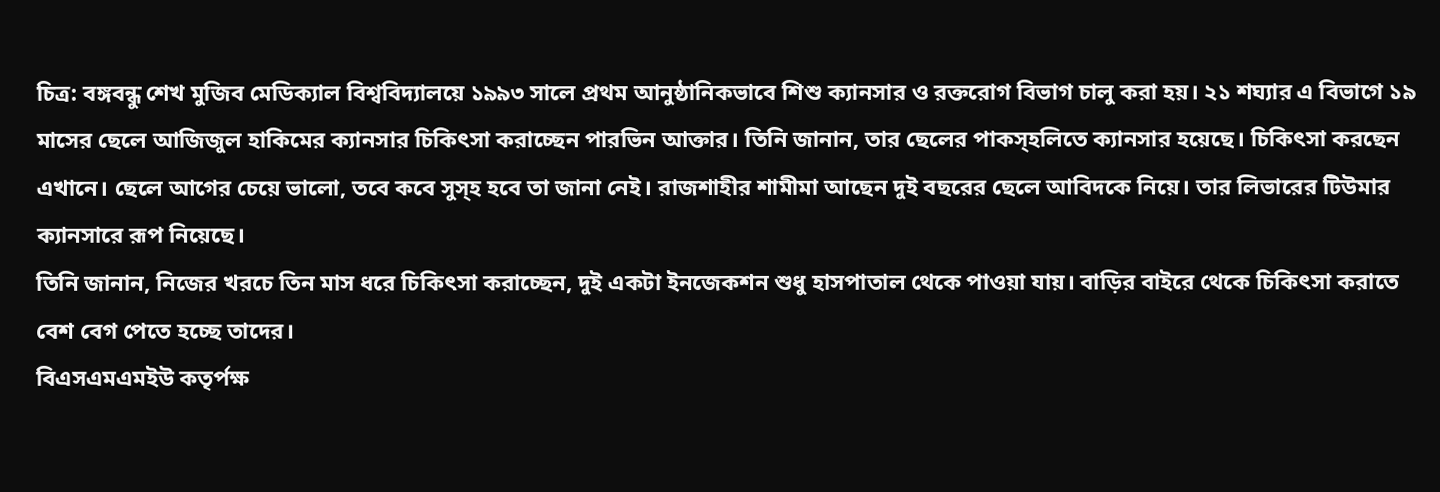চিত্র: বঙ্গবন্ধু শেখ মুজিব মেডিক্যাল বিশ্ববিদ্যালয়ে ১৯৯৩ সালে প্রথম আনুষ্ঠানিকভাবে শিশু ক্যানসার ও রক্তরোগ বিভাগ চালু করা হয়। ২১ শঘ্যার এ বিভাগে ১৯ মাসের ছেলে আজিজুল হাকিমের ক্যানসার চিকিৎসা করাচ্ছেন পারভিন আক্তার। তিনি জানান, তার ছেলের পাকস্হলিতে ক্যানসার হয়েছে। চিকিৎসা করছেন এখানে। ছেলে আগের চেয়ে ভালো, তবে কবে সুস্হ হবে তা জানা নেই। রাজশাহীর শামীমা আছেন দুই বছরের ছেলে আবিদকে নিয়ে। তার লিভারের টিউমার ক্যানসারে রূপ নিয়েছে।
তিনি জানান, নিজের খরচে তিন মাস ধরে চিকিৎসা করাচ্ছেন, দুই একটা ইনজেকশন শুধু হাসপাতাল থেকে পাওয়া যায়। বাড়ির বাইরে থেকে চিকিৎসা করাতে বেশ বেগ পেতে হচ্ছে তাদের।
বিএসএমএমইউ কতৃর্পক্ষ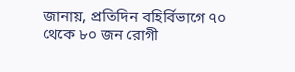জানায়, প্রতিদিন বহির্বিভাগে ৭০ থেকে ৮০ জন রোগী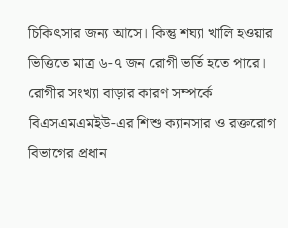চিকিৎসার জন্য আসে। কিন্তু শঘ্যা খালি হওয়ার ভিত্তিতে মাত্র ৬-৭ জন রোগী ভর্তি হতে পারে। রোগীর সংখ্যা বাড়ার কারণ সম্পর্কে বিএসএমএমইউ-এর শিশু ক্যানসার ও রক্তরোগ বিভাগের প্রধান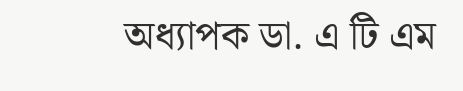অধ্যাপক ডা. এ টি এম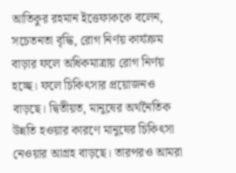আতিকুর রহমান ইত্তেফাককে বলেন, সচেতনতা বৃদ্ধি, রোগ নির্ণয় কার্যক্রম বাড়ার ফলে অধিকমাত্রায় রোগ নির্ণয় হচ্ছে। ফলে চিকিৎসার প্রয়োজনও বাড়ছে। দ্বিতীয়ত, মানুষের অর্থনৈতিক উন্নতি হওয়ার কারণে মানুষের চিকিৎসা নেওয়ার আগ্রহ বাড়ছে। তারপরও আমরা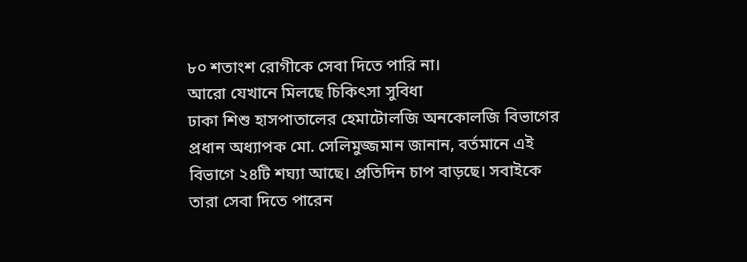৮০ শতাংশ রোগীকে সেবা দিতে পারি না।
আরো যেখানে মিলছে চিকিৎসা সুবিধা
ঢাকা শিশু হাসপাতালের হেমাটোলজি অনকোলজি বিভাগের প্রধান অধ্যাপক মো. সেলিমুজ্জমান জানান, বর্তমানে এই বিভাগে ২৪টি শঘ্যা আছে। প্রতিদিন চাপ বাড়ছে। সবাইকে তারা সেবা দিতে পারেন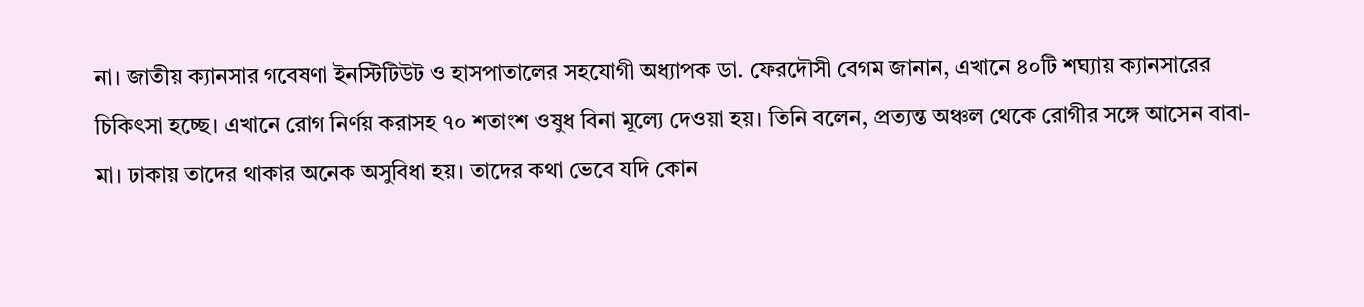না। জাতীয় ক্যানসার গবেষণা ইনস্টিটিউট ও হাসপাতালের সহযোগী অধ্যাপক ডা. ফেরদৌসী বেগম জানান, এখানে ৪০টি শঘ্যায় ক্যানসারের চিকিৎসা হচ্ছে। এখানে রোগ নির্ণয় করাসহ ৭০ শতাংশ ওষুধ বিনা মূল্যে দেওয়া হয়। তিনি বলেন, প্রত্যন্ত অঞ্চল থেকে রোগীর সঙ্গে আসেন বাবা-মা। ঢাকায় তাদের থাকার অনেক অসুবিধা হয়। তাদের কথা ভেবে যদি কোন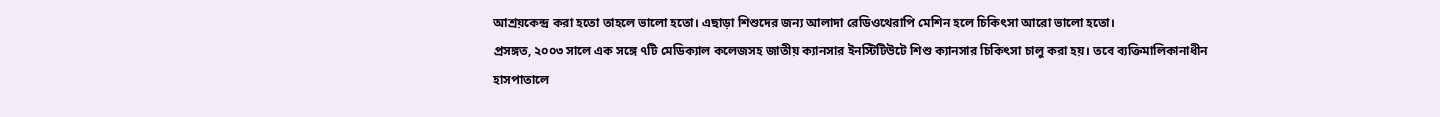আশ্রয়কেন্দ্র করা হতো তাহলে ভালো হতো। এছাড়া শিশুদের জন্য আলাদা রেডিওথেরাপি মেশিন হলে চিকিৎসা আরো ভালো হতো।
প্রসঙ্গত, ২০০৩ সালে এক সঙ্গে ৭টি মেডিক্যাল কলেজসহ জাতীয় ক্যানসার ইনস্টিটিউটে শিশু ক্যানসার চিকিৎসা চালু করা হয়। তবে ব্যক্তিমালিকানাধীন হাসপাতালে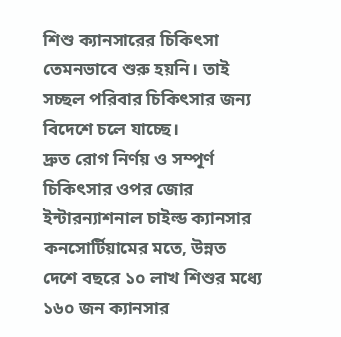শিশু ক্যানসারের চিকিৎসা তেমনভাবে শুরু হয়নি। তাই সচ্ছল পরিবার চিকিৎসার জন্য বিদেশে চলে যাচ্ছে।
দ্রুত রোগ নির্ণয় ও সম্পূর্ণ চিকিৎসার ওপর জোর
ইন্টারন্যাশনাল চাইল্ড ক্যানসার কনসোর্টিয়ামের মতে, উন্নত দেশে বছরে ১০ লাখ শিশুর মধ্যে ১৬০ জন ক্যানসার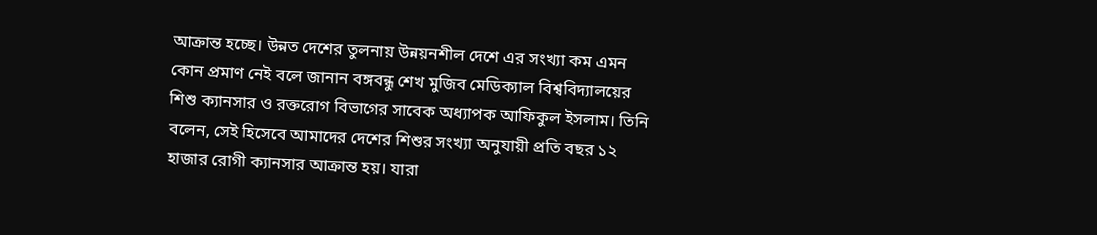আক্রান্ত হচ্ছে। উন্নত দেশের তুলনায় উন্নয়নশীল দেশে এর সংখ্যা কম এমন কোন প্রমাণ নেই বলে জানান বঙ্গবন্ধু শেখ মুজিব মেডিক্যাল বিশ্ববিদ্যালয়ের শিশু ক্যানসার ও রক্তরোগ বিভাগের সাবেক অধ্যাপক আফিকুল ইসলাম। তিনি বলেন, সেই হিসেবে আমাদের দেশের শিশুর সংখ্যা অনুযায়ী প্রতি বছর ১২ হাজার রোগী ক্যানসার আক্রান্ত হয়। যারা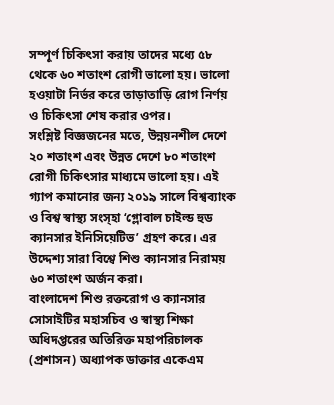সম্পূর্ণ চিকিৎসা করায় তাদের মধ্যে ৫৮ থেকে ৬০ শতাংশ রোগী ভালো হয়। ভালো হওয়াটা নির্ভর করে তাড়াতাড়ি রোগ নির্ণয় ও চিকিৎসা শেষ করার ওপর।
সংশ্লিষ্ট বিজ্ঞজনের মতে, উন্নয়নশীল দেশে ২০ শতাংশ এবং উন্নত দেশে ৮০ শতাংশ রোগী চিকিৎসার মাধ্যমে ভালো হয়। এই গ্যাপ কমানোর জন্য ২০১৯ সালে বিশ্বব্যাংক ও বিশ্ব স্বাস্থ্য সংস্হা ‘গ্লোবাল চাইল্ড হুড ক্যানসার ইনিসিয়েটিভ’ গ্রহণ করে। এর উদ্দেশ্য সারা বিশ্বে শিশু ক্যানসার নিরাময় ৬০ শতাংশ অর্জন করা।
বাংলাদেশ শিশু রক্তরোগ ও ক্যানসার সোসাইটির মহাসচিব ও স্বাস্থ্য শিক্ষা অধিদপ্তরের অতিরিক্ত মহাপরিচালক (প্রশাসন) অধ্যাপক ডাক্তার একেএম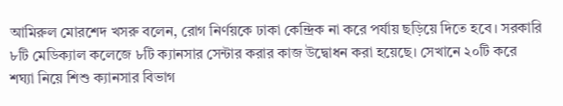আমিরুল মোরশেদ খসরু বলেন, রোগ নির্ণয়কে ঢাকা কেন্দ্রিক না করে পর্যায় ছড়িয়ে দিতে হবে। সরকারি ৮টি মেডিক্যাল কলেজে ৮টি ক্যানসার সেন্টার করার কাজ উদ্বোধন করা হয়েছে। সেখানে ২০টি করে শঘ্যা নিয়ে শিশু ক্যানসার বিভাগ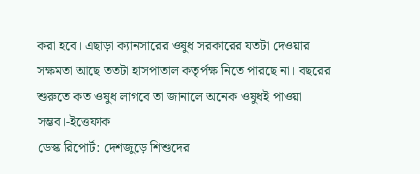করা হবে। এছাড়া ক্যানসারের ওষুধ সরকারের যতটা দেওয়ার সক্ষমতা আছে ততটা হাসপাতাল কতৃর্পক্ষ নিতে পারছে না। বছরের শুরুতে কত ওষুধ লাগবে তা জানালে অনেক ওষুধই পাওয়া সম্ভব।-ইত্তেফাক
ডেস্ক রিপোর্ট: দেশজুড়ে শিশুদের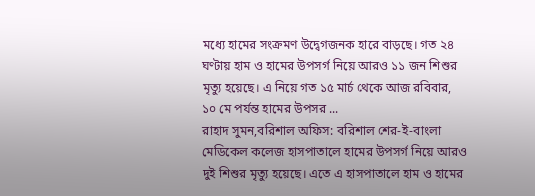মধ্যে হামের সংক্রমণ উদ্বেগজনক হারে বাড়ছে। গত ২৪ ঘণ্টায় হাম ও হামের উপসর্গ নিয়ে আরও ১১ জন শিশুর মৃত্যু হয়েছে। এ নিয়ে গত ১৫ মার্চ থেকে আজ রবিবার, ১০ মে পর্যন্ত হামের উপসর ...
রাহাদ সুমন,বরিশাল অফিস: বরিশাল শের-ই-বাংলা মেডিকেল কলেজ হাসপাতালে হামের উপসর্গ নিয়ে আরও দুই শিশুর মৃত্যু হয়েছে। এতে এ হাসপাতালে হাম ও হামের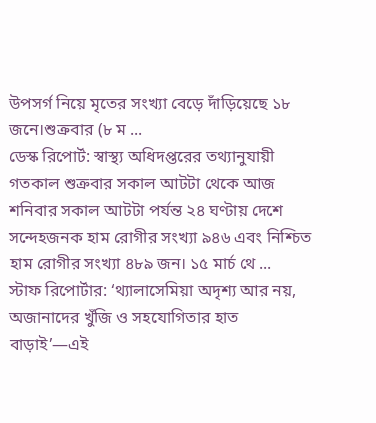উপসর্গ নিয়ে মৃতের সংখ্যা বেড়ে দাঁড়িয়েছে ১৮ জনে।শুক্রবার (৮ ম ...
ডেস্ক রিপোর্ট: স্বাস্থ্য অধিদপ্তরের তথ্যানুযায়ী গতকাল শুক্রবার সকাল আটটা থেকে আজ শনিবার সকাল আটটা পর্যন্ত ২৪ ঘণ্টায় দেশে সন্দেহজনক হাম রোগীর সংখ্যা ৯৪৬ এবং নিশ্চিত হাম রোগীর সংখ্যা ৪৮৯ জন। ১৫ মার্চ থে ...
স্টাফ রিপোর্টার: ‘থ্যালাসেমিয়া অদৃশ্য আর নয়, অজানাদের খুঁজি ও সহযোগিতার হাত বাড়াই’—এই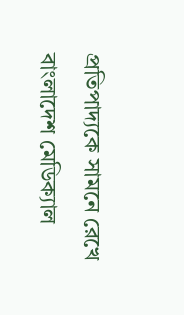প্রতিপাদ্যকে সামনে রেখে বাংলাদেশ মেডিক্যাল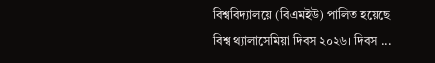বিশ্ববিদ্যালয়ে (বিএমইউ) পালিত হয়েছে বিশ্ব থ্যালাসেমিয়া দিবস ২০২৬। দিবস ...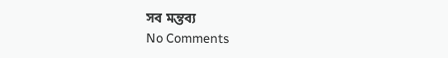সব মন্তব্য
No Comments